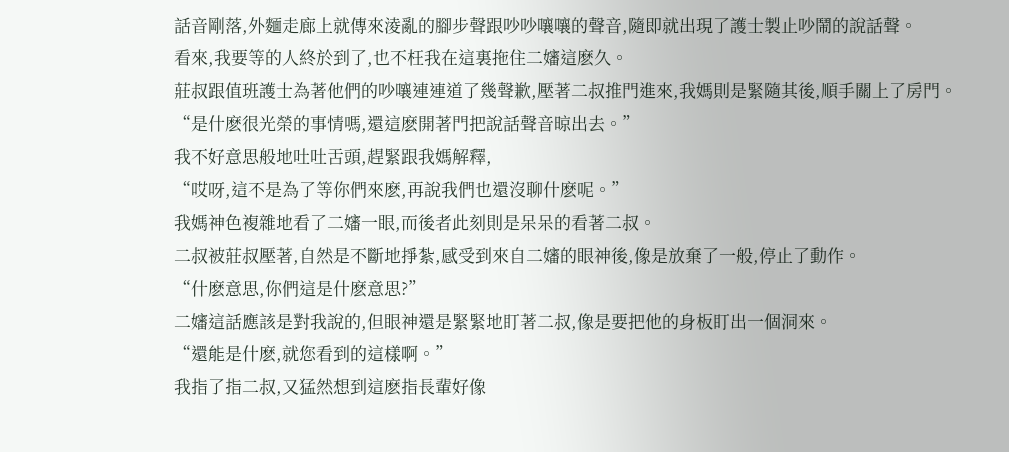話音剛落,外麵走廊上就傳來淩亂的腳步聲跟吵吵嚷嚷的聲音,隨即就出現了護士製止吵鬧的說話聲。
看來,我要等的人終於到了,也不枉我在這裏拖住二嬸這麽久。
莊叔跟值班護士為著他們的吵嚷連連道了幾聲歉,壓著二叔推門進來,我媽則是緊隨其後,順手關上了房門。
“是什麽很光榮的事情嗎,還這麽開著門把說話聲音晾出去。”
我不好意思般地吐吐舌頭,趕緊跟我媽解釋,
“哎呀,這不是為了等你們來麽,再說我們也還沒聊什麽呢。”
我媽神色複雜地看了二嬸一眼,而後者此刻則是呆呆的看著二叔。
二叔被莊叔壓著,自然是不斷地掙紮,感受到來自二嬸的眼神後,像是放棄了一般,停止了動作。
“什麽意思,你們這是什麽意思?”
二嬸這話應該是對我說的,但眼神還是緊緊地盯著二叔,像是要把他的身板盯出一個洞來。
“還能是什麽,就您看到的這樣啊。”
我指了指二叔,又猛然想到這麽指長輩好像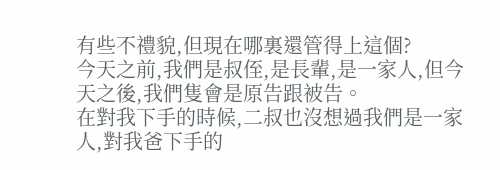有些不禮貌,但現在哪裏還管得上這個?
今天之前,我們是叔侄,是長輩,是一家人,但今天之後,我們隻會是原告跟被告。
在對我下手的時候,二叔也沒想過我們是一家人,對我爸下手的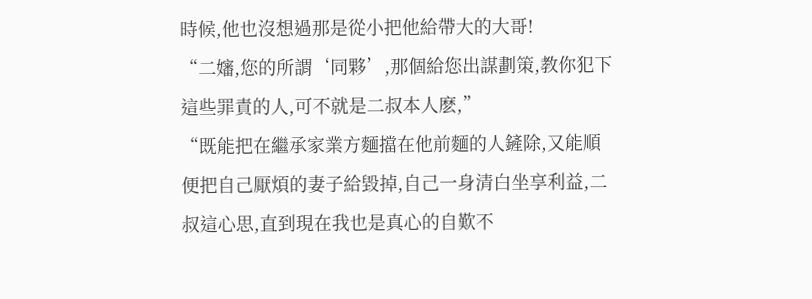時候,他也沒想過那是從小把他給帶大的大哥!
“二嬸,您的所謂‘同夥’,那個給您出謀劃策,教你犯下這些罪責的人,可不就是二叔本人麽,”
“既能把在繼承家業方麵擋在他前麵的人鏟除,又能順便把自己厭煩的妻子給毀掉,自己一身清白坐享利益,二叔這心思,直到現在我也是真心的自歎不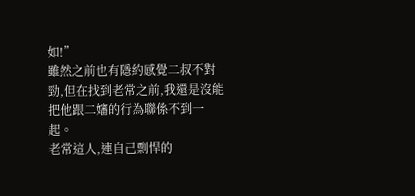如!”
雖然之前也有隱約感覺二叔不對勁,但在找到老常之前,我還是沒能把他跟二嬸的行為聯係不到一起。
老常這人,連自己剽悍的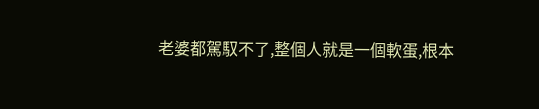老婆都駕馭不了,整個人就是一個軟蛋,根本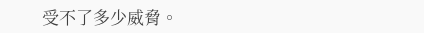受不了多少威脅。